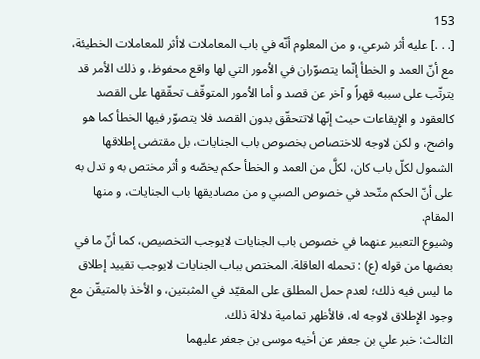153
[. . .] عليه أثر شرعي، و من المعلوم أنّه في باب المعاملات لاأثر للمعاملات الخطيئة، مع أنّ العمد و الخطأ إنّما يتصوّران في الاُمور التي لها واقع محفوظ، و ذلك الأمر قد يترتّب على سببه قهراً و آخر عن قصد و أما الاُمور المتوقّف تحقّقها على القصد كالعقود و الإِيقاعات حيث إنّها لاتتحقّق بدون القصد فلا يتصوّر فيها الخطأ كما هو واضح، و لكن لاوجه للاختصاص بخصوص باب الجنايات، بل مقتضى إطلاقها الشمول لكلّ باب كان، لكلَّ من العمد و الخطأ حكم يخصّه و أثر مختص به و تدل به على أنّ الحكم متّحد في خصوص الصبي و من مصاديقها باب الجنايات، و منها المقام.
وشيوع التعبير عنهما في خصوص باب الجنايات لايوجب التخصيص، كما أنّ ما في بعضها من قوله (ع) : تحمله العاقلة. المختص بباب الجنايات لايوجب تقييد إطلاق ما ليس فيه ذلك؛ لعدم حمل المطلق على المقيّد في المثبتين، و الأخذ بالمتيقّن مع وجود الإِطلاق لاوجه له، فالأظهر تمامية دلالة ذلك.
الثالث: خبر علي بن جعفر عن أخيه موسى بن جعفر عليهما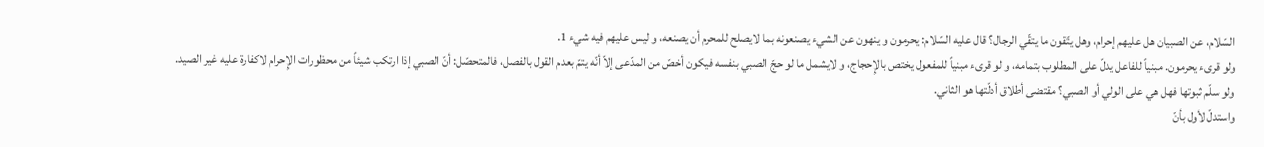السّلام، عن الصبيان هل عليهم إحرام، وهل يتّقون ما يتقّي الرجال؟ قال عليه السّلام: يحرمون و ينهون عن الشيء يصنعونه بما لايصلح للمحرم أن يصنعه، و ليس عليهم فيه شيء 1.
ولو قرىء يحرمون. مبنياً للفاعل يدلّ على المطلوب بتمامه، و لو قرىء مبنياً للمفعول يختص بالإِحجاج، و لايشمل ما لو حجّ الصبي بنفسه فيكون أخصّ من المدّعى إلاّ أنّه يتمّ بعدم القول بالفصل، فالمتحصّل: أنّ الصبي إذا ارتكب شيئاً من محظورات الإِحرام لاكفارة عليه غير الصيد.
ولو سلّم ثبوتها فهل هي على الولي أو الصبي؟ مقتضى أطلاق أدلّتها هو الثاني.
واستدلّ لأول بأنّ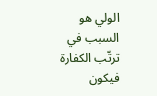الولي هو السبب في ترتّب الكفارة فيكون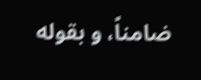ضامناً، و بقوله